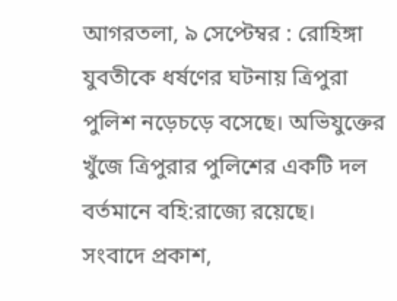আগরতলা, ৯ সেপ্টেম্বর : রোহিঙ্গা যুবতীকে ধর্ষণের ঘটনায় ত্রিপুরা পুলিশ নড়েচড়ে বসেছে। অভিযুক্তের খুঁজে ত্রিপুরার পুলিশের একটি দল বর্তমানে বহি:রাজ্যে রয়েছে।
সংবাদে প্রকাশ,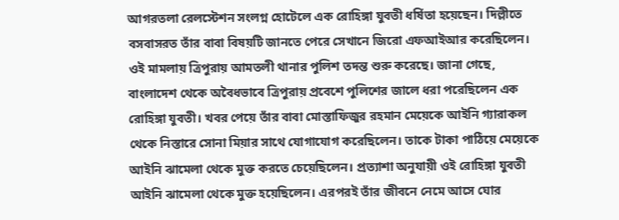আগরতলা রেলস্টেশন সংলগ্ন হোটেলে এক রোহিঙ্গা যুবতী ধর্ষিতা হয়েছেন। দিল্লীতে বসবাসরত তাঁর বাবা বিষয়টি জানতে পেরে সেখানে জিরো এফআইআর করেছিলেন। ওই মামলায় ত্রিপুরায় আমতলী থানার পুলিশ তদন্ত শুরু করেছে। জানা গেছে, বাংলাদেশ থেকে অবৈধভাবে ত্রিপুরায় প্রবেশে পুলিশের জালে ধরা পরেছিলেন এক রোহিঙ্গা যুবতী। খবর পেয়ে তাঁর বাবা মোস্তাফিজুর রহমান মেয়েকে আইনি গ্যারাকল থেকে নিস্তারে সোনা মিয়ার সাথে যোগাযোগ করেছিলেন। তাকে টাকা পাঠিয়ে মেয়েকে আইনি ঝামেলা থেকে মুক্ত করতে চেয়েছিলেন। প্রত্যাশা অনুযায়ী ওই রোহিঙ্গা যুবতী আইনি ঝামেলা থেকে মুক্ত হয়েছিলেন। এরপরই তাঁর জীবনে নেমে আসে ঘোর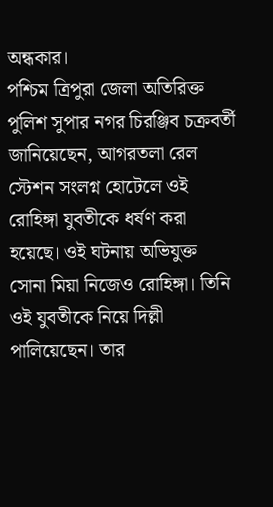অন্ধকার।
পশ্চিম ত্রিপুরা জেলা অতিরিক্ত পুলিশ সুপার নগর চিরঞ্জিব চক্রবর্তী জানিয়েছেন, আগরতলা রেল স্টেশন সংলগ্ন হোটেলে ওই রোহিঙ্গা যুবতীকে ধর্ষণ করা হয়েছে। ওই ঘটনায় অভিযুক্ত সোনা মিয়া নিজেও রোহিঙ্গা। তিনি ওই যুবতীকে নিয়ে দিল্লী পালিয়েছেন। তার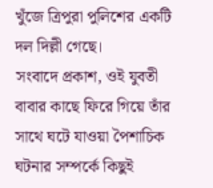খুঁজে ত্রিপুরা পুলিশের একটি দল দিল্লী গেছে।
সংবাদে প্রকাশ, ওই যুবতী বাবার কাছে ফিরে গিয়ে তাঁর সাথে ঘটে যাওয়া পৈশাচিক ঘটনার সম্পর্কে কিছুই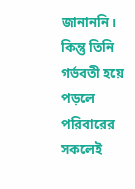জানাননি। কিন্তু তিনি গর্ভবতী হয়ে পড়লে পরিবারের সকলেই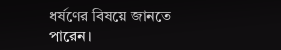ধর্ষণের বিষয়ে জানতে পারেন।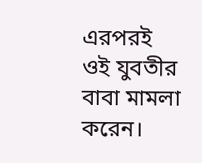এরপরই ওই যুবতীর বাবা মামলা করেন।